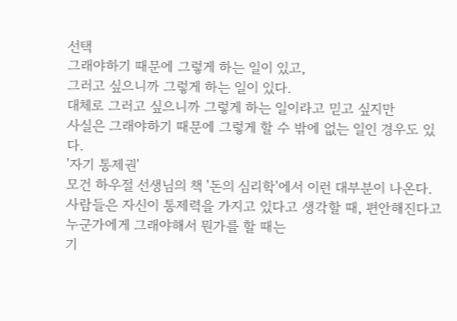선택
그래야하기 때문에 그렇게 하는 일이 있고,
그러고 싶으니까 그렇게 하는 일이 있다.
대체로 그러고 싶으니까 그렇게 하는 일이라고 믿고 싶지만
사실은 그래야하기 때문에 그렇게 할 수 밖에 없는 일인 경우도 있다.
'자기 통제권'
모건 하우절 선생님의 책 '돈의 심리학'에서 이런 대부분이 나온다.
사람들은 자신이 통제력을 가지고 있다고 생각할 때, 편안해진다고
누군가에게 그래야해서 뭔가를 할 때는
기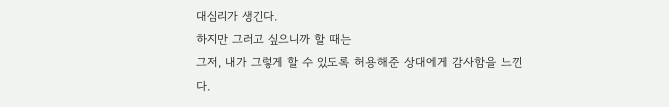대심리가 생긴다.
하지만 그러고 싶으니까 할 때는
그저, 내가 그렇게 할 수 있도록 허용해준 상대에게 감사함을 느낀다.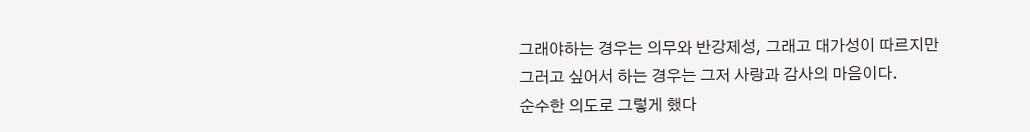그래야하는 경우는 의무와 반강제성, 그래고 대가성이 따르지만
그러고 싶어서 하는 경우는 그저 사랑과 감사의 마음이다.
순수한 의도로 그렇게 했다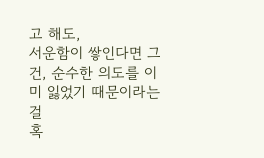고 해도,
서운함이 쌓인다면 그건, 순수한 의도를 이미 잃었기 때문이라는 걸
혹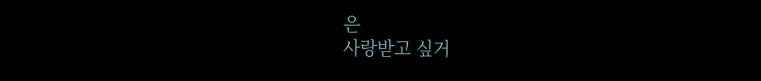은
사랑받고 싶거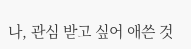나, 관심 받고 싶어 애쓴 것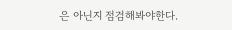은 아닌지 점검해봐야한다.